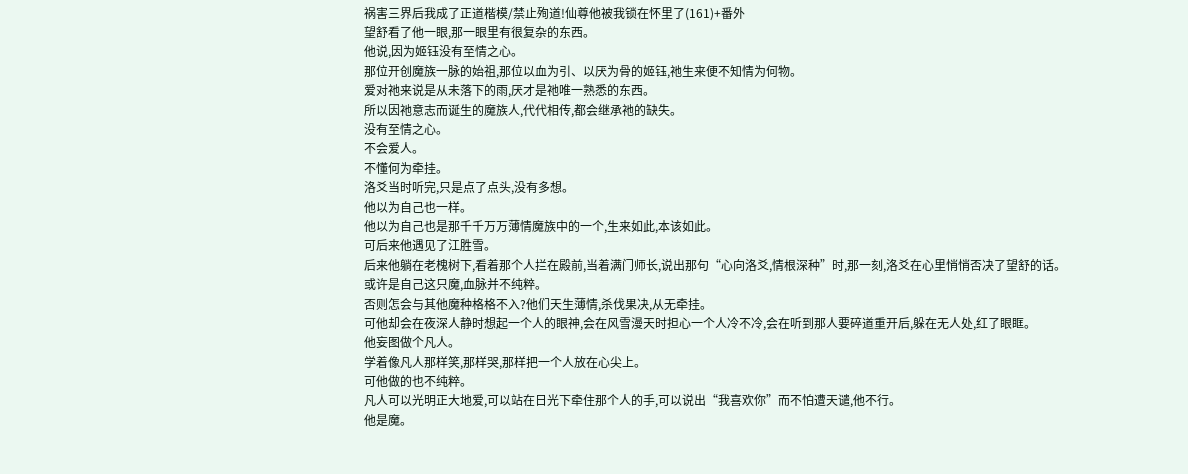祸害三界后我成了正道楷模/禁止殉道!仙尊他被我锁在怀里了(161)+番外
望舒看了他一眼,那一眼里有很复杂的东西。
他说,因为姬钰没有至情之心。
那位开创魔族一脉的始祖,那位以血为引、以厌为骨的姬钰,祂生来便不知情为何物。
爱对祂来说是从未落下的雨,厌才是祂唯一熟悉的东西。
所以因祂意志而诞生的魔族人,代代相传,都会继承祂的缺失。
没有至情之心。
不会爱人。
不懂何为牵挂。
洛爻当时听完,只是点了点头,没有多想。
他以为自己也一样。
他以为自己也是那千千万万薄情魔族中的一个,生来如此,本该如此。
可后来他遇见了江胜雪。
后来他躺在老槐树下,看着那个人拦在殿前,当着满门师长,说出那句“心向洛爻,情根深种”时,那一刻,洛爻在心里悄悄否决了望舒的话。
或许是自己这只魔,血脉并不纯粹。
否则怎会与其他魔种格格不入?他们天生薄情,杀伐果决,从无牵挂。
可他却会在夜深人静时想起一个人的眼神,会在风雪漫天时担心一个人冷不冷,会在听到那人要碎道重开后,躲在无人处,红了眼眶。
他妄图做个凡人。
学着像凡人那样笑,那样哭,那样把一个人放在心尖上。
可他做的也不纯粹。
凡人可以光明正大地爱,可以站在日光下牵住那个人的手,可以说出“我喜欢你”而不怕遭天谴,他不行。
他是魔。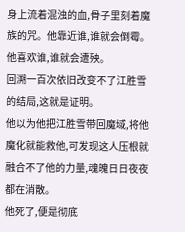身上流着混浊的血,骨子里刻着魔族的咒。他靠近谁,谁就会倒霉。他喜欢谁,谁就会遭殃。
回溯一百次依旧改变不了江胜雪的结局,这就是证明。
他以为他把江胜雪带回魔域,将他魔化就能救他,可发现这人压根就融合不了他的力量,魂魄日日夜夜都在消散。
他死了,便是彻底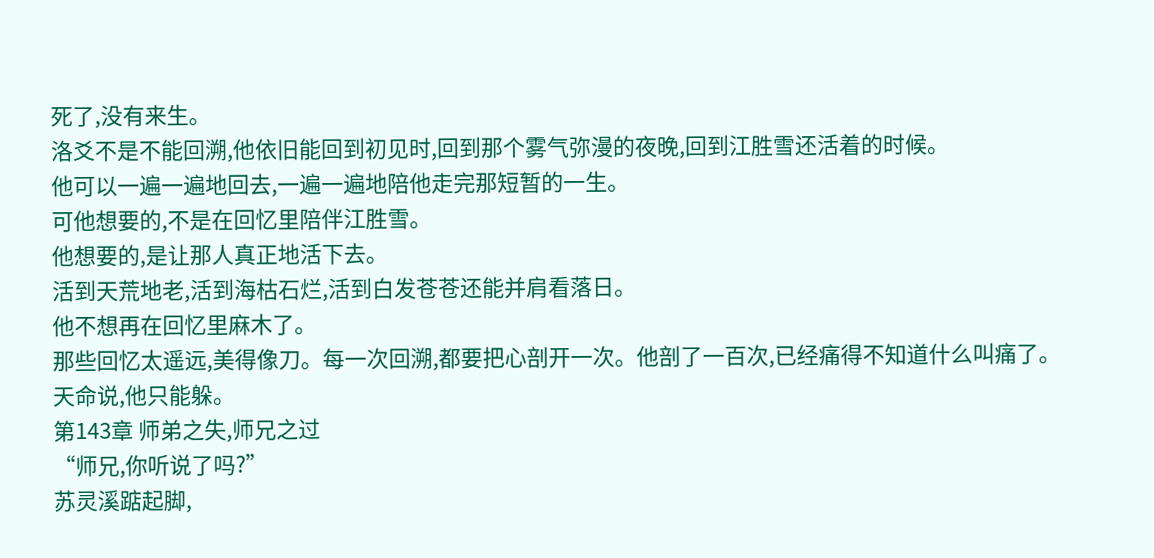死了,没有来生。
洛爻不是不能回溯,他依旧能回到初见时,回到那个雾气弥漫的夜晚,回到江胜雪还活着的时候。
他可以一遍一遍地回去,一遍一遍地陪他走完那短暂的一生。
可他想要的,不是在回忆里陪伴江胜雪。
他想要的,是让那人真正地活下去。
活到天荒地老,活到海枯石烂,活到白发苍苍还能并肩看落日。
他不想再在回忆里麻木了。
那些回忆太遥远,美得像刀。每一次回溯,都要把心剖开一次。他剖了一百次,已经痛得不知道什么叫痛了。
天命说,他只能躲。
第143章 师弟之失,师兄之过
“师兄,你听说了吗?”
苏灵溪踮起脚,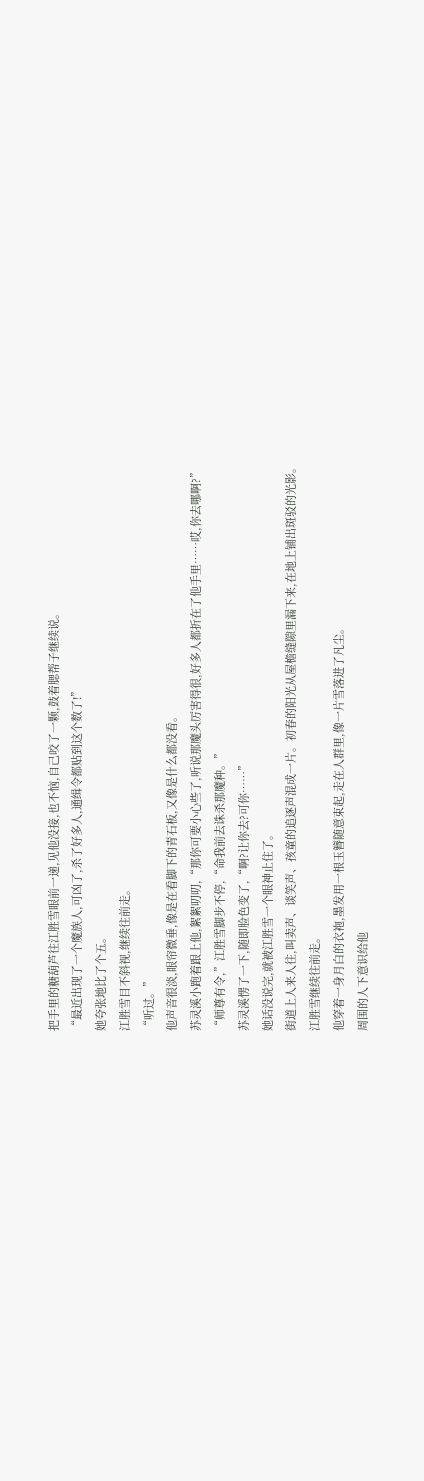把手里的糖葫芦往江胜雪眼前一递,见他没接,也不恼,自己咬了一颗,鼓着腮帮子继续说。
“最近出现了一个魔族人,可凶了,杀了好多人,通缉令都贴到这个数了!”
她夸张地比了个五。
江胜雪目不斜视,继续往前走。
“听过。”
他声音很淡,眼帘微垂,像是在看脚下的青石板,又像是什么都没看。
苏灵溪小跑着跟上他,絮絮叨叨,“那你可要小心些了,听说那魔头厉害得很,好多人都折在了他手里……哎,你去哪啊?”
“师尊有令,”江胜雪脚步不停,“命我前去诛杀那魔种。”
苏灵溪愣了一下,随即脸色变了,“啊?让你去?可你……”
她话没说完,就被江胜雪一个眼神止住了。
街道上人来人往,叫卖声、谈笑声、孩童的追逐声混成一片。初春的阳光从屋檐缝隙里漏下来,在地上铺出斑驳的光影。
江胜雪继续往前走。
他穿着一身月白的衣袍,墨发用一根玉簪随意束起,走在人群里,像一片雪落进了凡尘。
周围的人下意识给他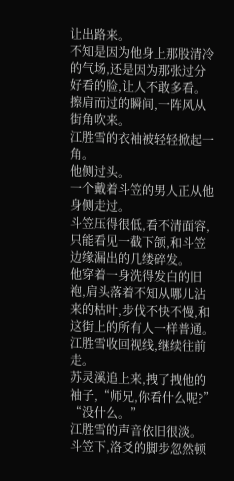让出路来。
不知是因为他身上那股清冷的气场,还是因为那张过分好看的脸,让人不敢多看。
擦肩而过的瞬间,一阵风从街角吹来。
江胜雪的衣袖被轻轻掀起一角。
他侧过头。
一个戴着斗笠的男人正从他身侧走过。
斗笠压得很低,看不清面容,只能看见一截下颌,和斗笠边缘漏出的几缕碎发。
他穿着一身洗得发白的旧袍,肩头落着不知从哪儿沾来的枯叶,步伐不快不慢,和这街上的所有人一样普通。
江胜雪收回视线,继续往前走。
苏灵溪追上来,拽了拽他的袖子,“师兄,你看什么呢?”
“没什么。”
江胜雪的声音依旧很淡。
斗笠下,洛爻的脚步忽然顿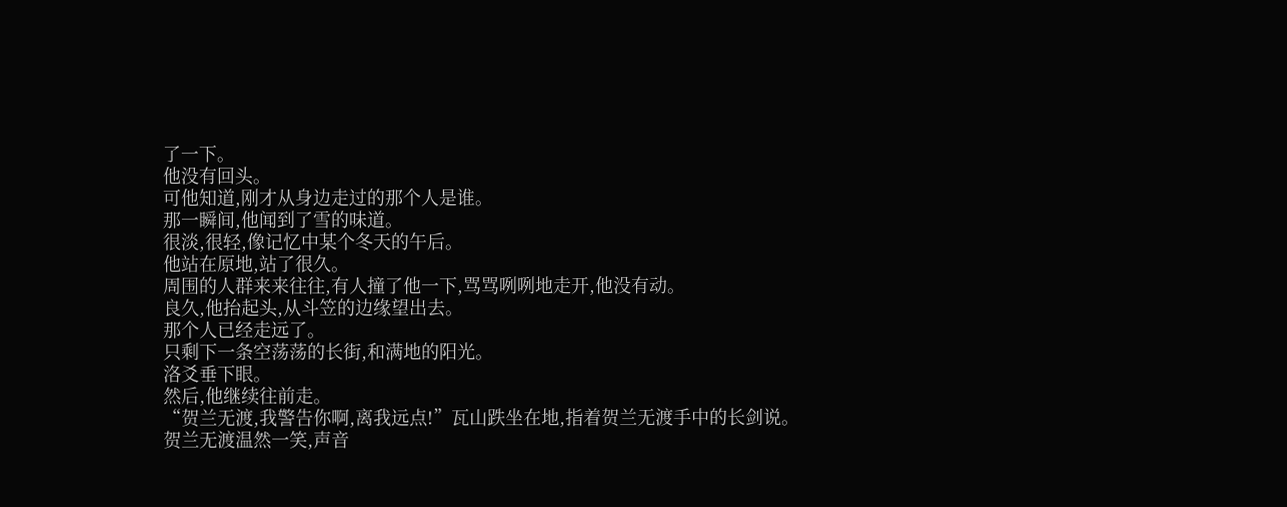了一下。
他没有回头。
可他知道,刚才从身边走过的那个人是谁。
那一瞬间,他闻到了雪的味道。
很淡,很轻,像记忆中某个冬天的午后。
他站在原地,站了很久。
周围的人群来来往往,有人撞了他一下,骂骂咧咧地走开,他没有动。
良久,他抬起头,从斗笠的边缘望出去。
那个人已经走远了。
只剩下一条空荡荡的长街,和满地的阳光。
洛爻垂下眼。
然后,他继续往前走。
“贺兰无渡,我警告你啊,离我远点!”瓦山跌坐在地,指着贺兰无渡手中的长剑说。
贺兰无渡温然一笑,声音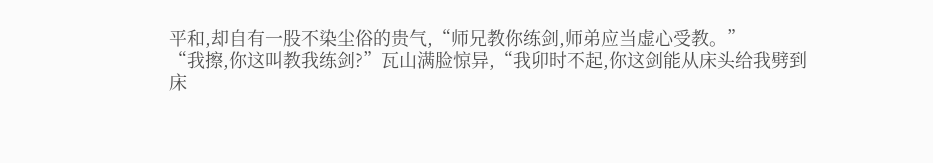平和,却自有一股不染尘俗的贵气,“师兄教你练剑,师弟应当虚心受教。”
“我擦,你这叫教我练剑?”瓦山满脸惊异,“我卯时不起,你这剑能从床头给我劈到床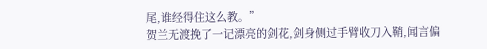尾,谁经得住这么教。”
贺兰无渡挽了一记漂亮的剑花,剑身侧过手臂收刀入鞘,闻言偏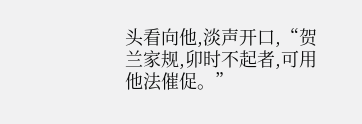头看向他,淡声开口,“贺兰家规,卯时不起者,可用他法催促。”